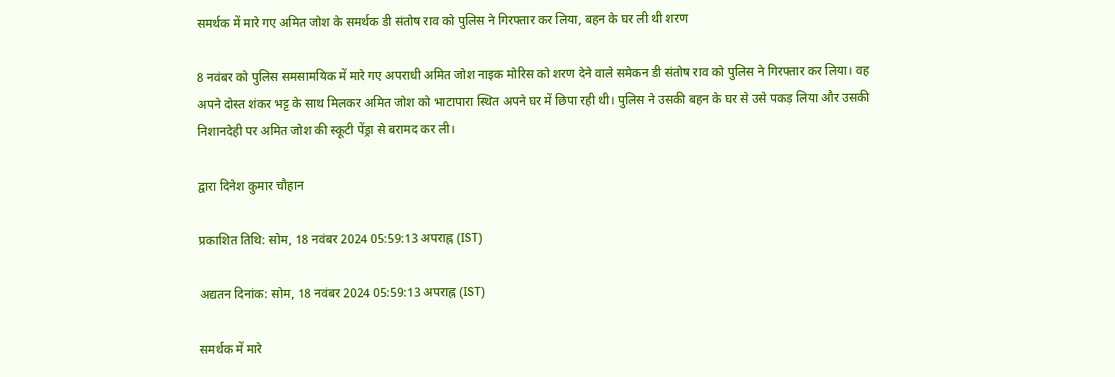समर्थक में मारे गए अमित जोश के समर्थक डी संतोष राव को पुलिस ने गिरफ्तार कर लिया, बहन के घर ली थी शरण

8 नवंबर को पुलिस समसामयिक में मारे गए अपराधी अमित जोश नाइक मोरिस को शरण देने वाले समेकन डी संतोष राव को पुलिस ने गिरफ्तार कर लिया। वह अपने दोस्त शंकर भट्ट के साथ मिलकर अमित जोश को भाटापारा स्थित अपने घर में छिपा रही थी। पुलिस ने उसकी बहन के घर से उसे पकड़ लिया और उसकी निशानदेही पर अमित जोश की स्कूटी पेंड्रा से बरामद कर ली।

द्वारा दिनेश कुमार चौहान

प्रकाशित तिथि: सोम, 18 नवंबर 2024 05:59:13 अपराह्न (IST)

अद्यतन दिनांक: सोम, 18 नवंबर 2024 05:59:13 अपराह्न (IST)

समर्थक में मारे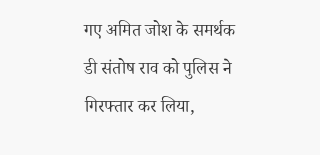गए अमित जोश के समर्थक डी संतोष राव को पुलिस ने गिरफ्तार कर लिया,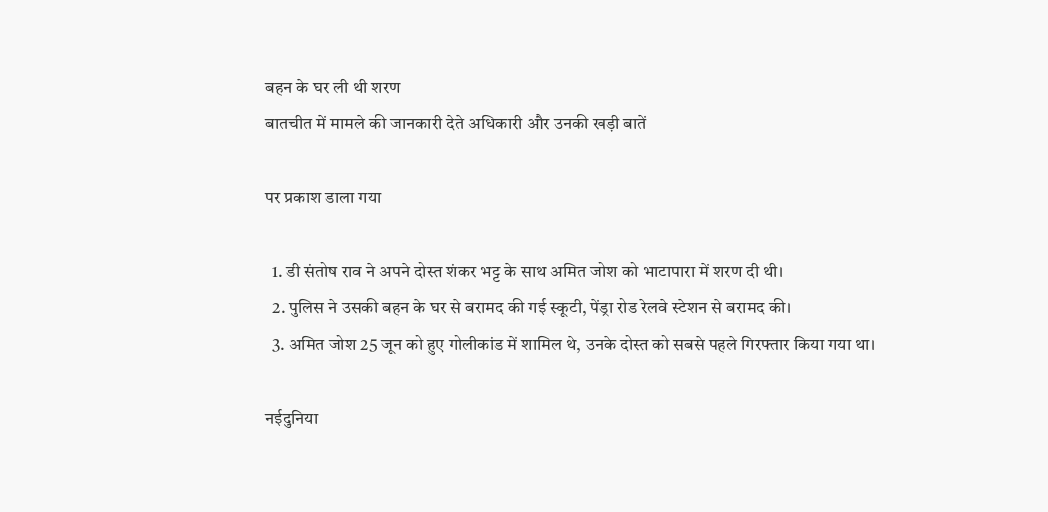बहन के घर ली थी शरण
बातचीत में मामले की जानकारी देते अधिकारी और उनकी खड़ी बातें

पर प्रकाश डाला गया

  1. डी संतोष राव ने अपने दोस्त शंकर भट्ट के साथ अमित जोश को भाटापारा में शरण दी थी।
  2. पुलिस ने उसकी बहन के घर से बरामद की गई स्कूटी, पेंड्रा रोड रेलवे स्टेशन से बरामद की।
  3. अमित जोश 25 जून को हुए गोलीकांड में शामिल थे, उनके दोस्त को सबसे पहले गिरफ्तार किया गया था।

नईदुनिया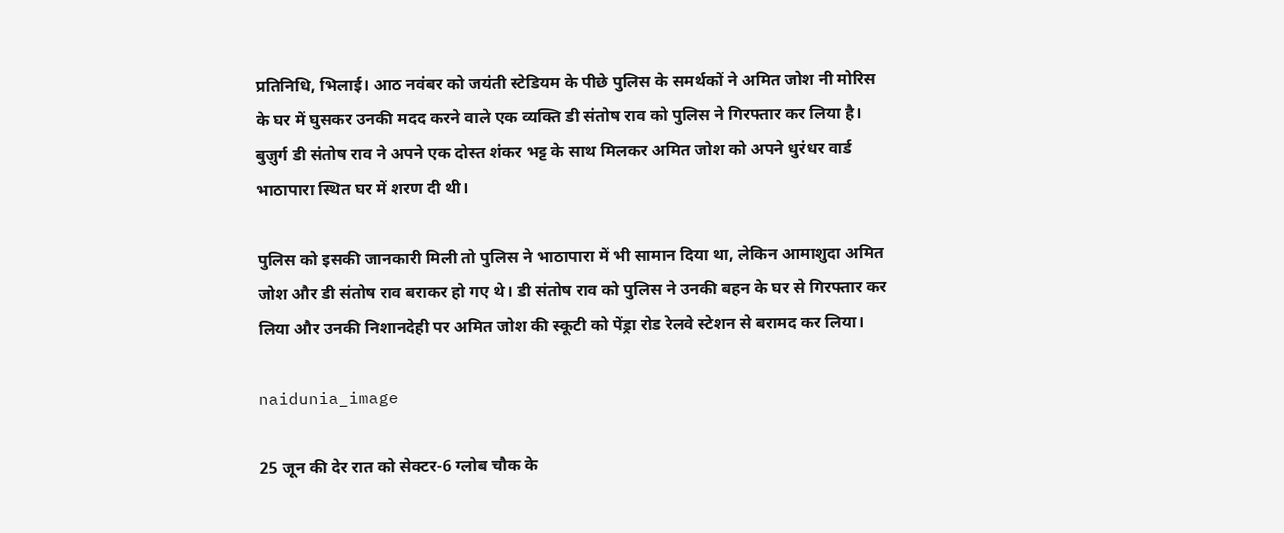प्रतिनिधि, भिलाई। आठ नवंबर को जयंती स्टेडियम के पीछे पुलिस के समर्थकों ने अमित जोश नी मोरिस के घर में घुसकर उनकी मदद करने वाले एक व्यक्ति डी संतोष राव को पुलिस ने गिरफ्तार कर लिया है। बुज़ुर्ग डी संतोष राव ने अपने एक दोस्त शंकर भट्ट के साथ मिलकर अमित जोश को अपने धुरंधर वार्ड भाठापारा स्थित घर में शरण दी थी।

पुलिस को इसकी जानकारी मिली तो पुलिस ने भाठापारा में भी सामान दिया था, लेकिन आमाशुदा अमित जोश और डी संतोष राव बराकर हो गए थे। डी संतोष राव को पुलिस ने उनकी बहन के घर से गिरफ्तार कर लिया और उनकी निशानदेही पर अमित जोश की स्कूटी को पेंड्रा रोड रेलवे स्टेशन से बरामद कर लिया।

naidunia_image

25 जून की देर रात को सेक्टर-6 ग्लोब चौक के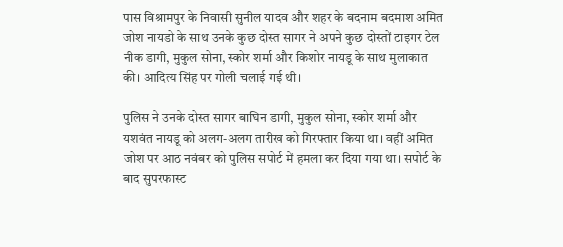पास विश्रामपुर के निवासी सुनील यादव और शहर के बदनाम बदमाश अमित जोश नायडो के साथ उनके कुछ दोस्त सागर ने अपने कुछ दोस्तों टाइगर टेल नीक डागी, मुकुल सोना, स्कोर शर्मा और किशोर नायडू के साथ मुलाकात की। आदित्य सिंह पर गोली चलाई गई थी।

पुलिस ने उनके दोस्त सागर बाघिन डागी, मुकुल सोना, स्कोर शर्मा और यशवंत नायडू को अलग-अलग तारीख को गिरफ्तार किया था। वहीं अमित जोश पर आठ नवंबर को पुलिस सपोर्ट में हमला कर दिया गया था। सपोर्ट के बाद सुपरफास्ट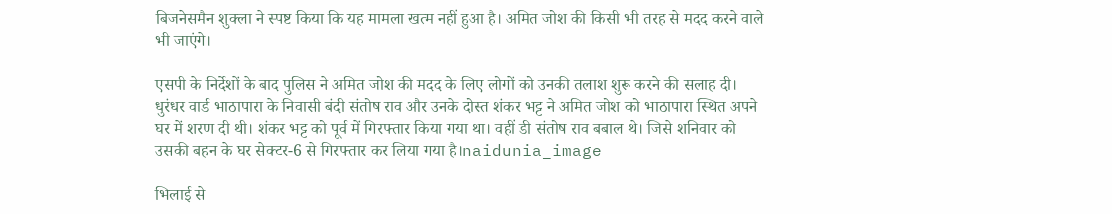बिजनेसमैन शुक्ला ने स्पष्ट किया कि यह मामला खत्म नहीं हुआ है। अमित जोश की किसी भी तरह से मदद करने वाले भी जाएंगे।

एसपी के निर्देशों के बाद पुलिस ने अमित जोश की मदद के लिए लोगों को उनकी तलाश शुरू करने की सलाह दी। धुरंधर वार्ड भाठापारा के निवासी बंदी संतोष राव और उनके दोस्त शंकर भट्ट ने अमित जोश को भाठापारा स्थित अपने घर में शरण दी थी। शंकर भट्ट को पूर्व में गिरफ्तार किया गया था। वहीं डी संतोष राव बबाल थे। जिसे शनिवार को उसकी बहन के घर सेक्टर-6 से गिरफ्तार कर लिया गया है।naidunia_image

भिलाई से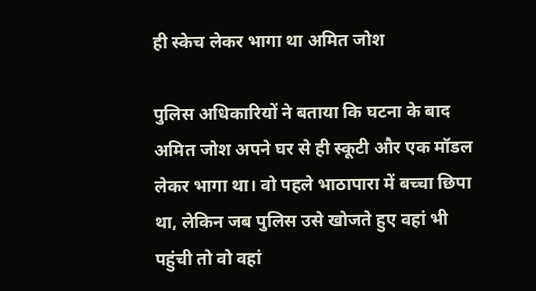ही स्केच लेकर भागा था अमित जोश

पुलिस अधिकारियों ने बताया कि घटना के बाद अमित जोश अपने घर से ही स्कूटी और एक मॉडल लेकर भागा था। वो पहले भाठापारा में बच्चा छिपा था, लेकिन जब पुलिस उसे खोजते हुए वहां भी पहुंची तो वो वहां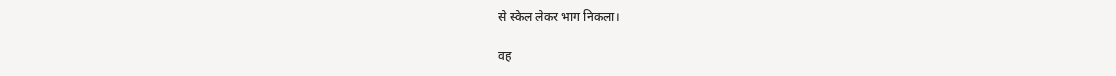से स्केल लेकर भाग निकला।

वह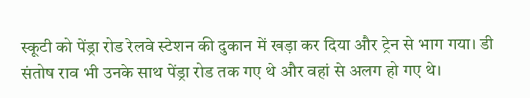स्कूटी को पेंड्रा रोड रेलवे स्टेशन की दुकान में खड़ा कर दिया और ट्रेन से भाग गया। डी संतोष राव भी उनके साथ पेंड्रा रोड तक गए थे और वहां से अलग हो गए थे।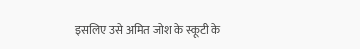इसलिए उसे अमित जोश के स्कूटी के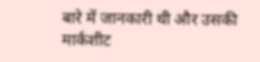बारे में जानकारी थी और उसकी मार्कशीट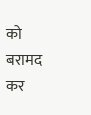को बरामद कर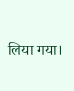लिया गया।